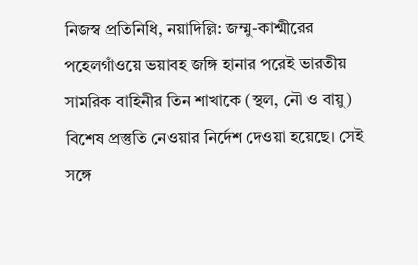নিজস্ব প্রতিনিধি, নয়াদিল্লি: জম্মু-কাশ্মীরের পহেলগাঁওয়ে ভয়াবহ জঙ্গি হানার পরেই ভারতীয় সামরিক বাহিনীর তিন শাখাকে (স্থল, নৌ ও বায়ু) বিশেষ প্রস্তুতি নেওয়ার নির্দেশ দেওয়া হয়েছে। সেই সঙ্গে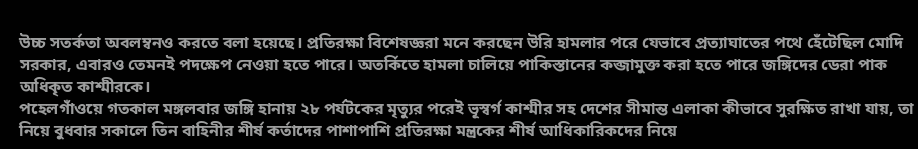উচ্চ সতর্কতা অবলম্বনও করতে বলা হয়েছে। প্রতিরক্ষা বিশেষজ্ঞরা মনে করছেন উরি হামলার পরে যেভাবে প্রত্যাঘাতের পথে হেঁটেছিল মোদি সরকার, এবারও তেমনই পদক্ষেপ নেওয়া হতে পারে। অতর্কিতে হামলা চালিয়ে পাকিস্তানের কব্জামুক্ত করা হতে পারে জঙ্গিদের ডেরা পাক অধিকৃত কাশ্মীরকে।
পহেলগাঁওয়ে গতকাল মঙ্গলবার জঙ্গি হানায় ২৮ পর্যটকের মৃত্যুর পরেই ভূস্বর্গ কাশ্মীর সহ দেশের সীমান্ত এলাকা কীভাবে সুরক্ষিত রাখা যায়, তা নিয়ে বুধবার সকালে তিন বাহিনীর শীর্ষ কর্তাদের পাশাপাশি প্রতিরক্ষা মন্ত্রকের শীর্ষ আধিকারিকদের নিয়ে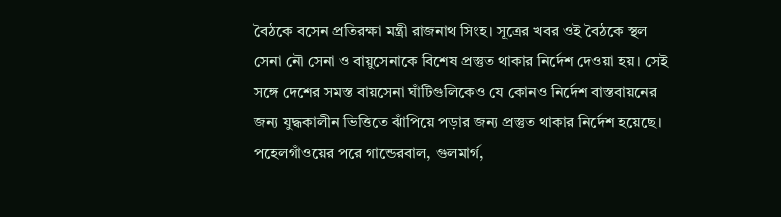বৈঠকে বসেন প্রতিরক্ষা মন্ত্রী রাজনাথ সিংহ। সূত্রের খবর ওই বৈঠকে স্থল সেনা নৌ সেনা ও বায়ুসেনাকে বিশেষ প্রস্তুত থাকার নির্দেশ দেওয়া হয়। সেই সঙ্গে দেশের সমস্ত বায়সেনা ঘাঁটিগুলিকেও যে কোনও নির্দেশ বাস্তবায়নের জন্য যুদ্ধকালীন ভিত্তিতে ঝাঁপিয়ে পড়ার জন্য প্রস্তুত থাকার নির্দেশ হয়েছে।
পহেলগাঁওয়ের পরে গান্ডেরবাল, গুলমার্গ,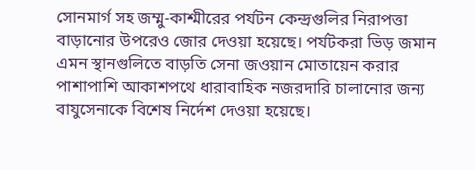সোনমার্গ সহ জম্মু-কাশ্মীরের পর্যটন কেন্দ্রগুলির নিরাপত্তা বাড়ানোর উপরেও জোর দেওয়া হয়েছে। পর্যটকরা ভিড় জমান এমন স্থানগুলিতে বাড়তি সেনা জওয়ান মোতায়েন করার পাশাপাশি আকাশপথে ধারাবাহিক নজরদারি চালানোর জন্য বাযুসেনাকে বিশেষ নির্দেশ দেওয়া হয়েছে।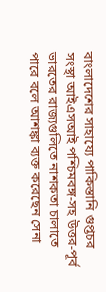বাংলাদেশের সাহায্যে পাকিস্তানি গুপ্তচর সংস্থা আইএসআই পশ্চিমবঙ্গ-সহ উত্তর-পূর্ব ভারতের রাজ্যগুলিতে নাশকতা চালাতে পারে বলে আশঙ্কা ব্যক্ত করেছেন সেনা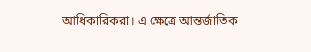আধিকারিকরা। এ ক্ষেত্রে আন্তর্জাতিক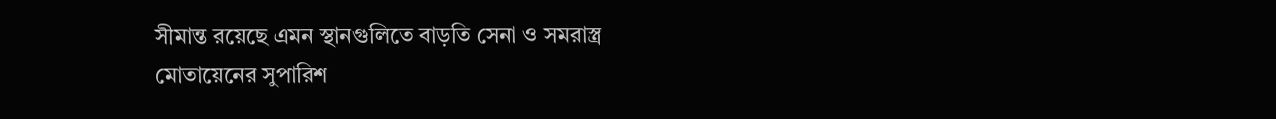সীমান্ত রয়েছে এমন স্থানগুলিতে বাড়তি সেনা ও সমরাস্ত্র মোতায়েনের সুপারিশ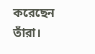করেছেন তাঁরা।